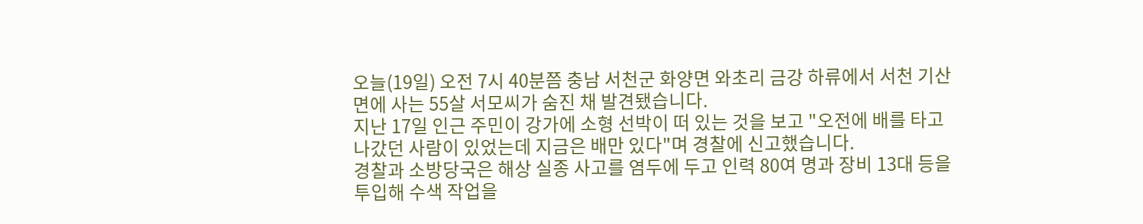오늘(19일) 오전 7시 40분쯤 충남 서천군 화양면 와초리 금강 하류에서 서천 기산면에 사는 55살 서모씨가 숨진 채 발견됐습니다.
지난 17일 인근 주민이 강가에 소형 선박이 떠 있는 것을 보고 "오전에 배를 타고 나갔던 사람이 있었는데 지금은 배만 있다"며 경찰에 신고했습니다.
경찰과 소방당국은 해상 실종 사고를 염두에 두고 인력 80여 명과 장비 13대 등을 투입해 수색 작업을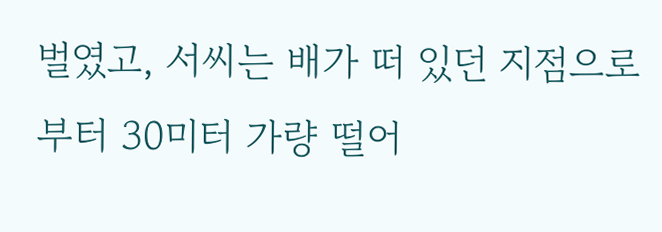벌였고, 서씨는 배가 떠 있던 지점으로부터 30미터 가량 떨어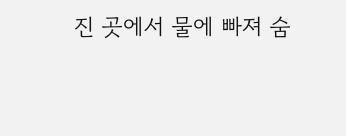진 곳에서 물에 빠져 숨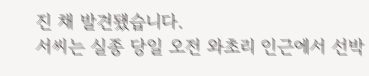진 채 발견됐습니다.
서씨는 실종 당일 오전 와초리 인근에서 선박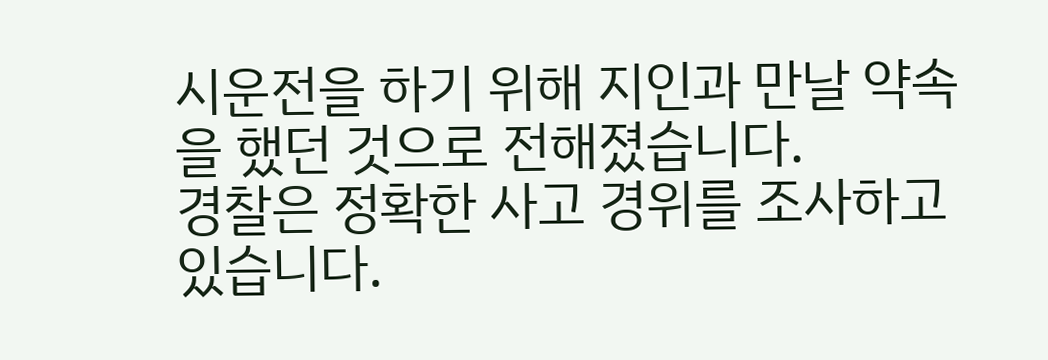시운전을 하기 위해 지인과 만날 약속을 했던 것으로 전해졌습니다.
경찰은 정확한 사고 경위를 조사하고 있습니다.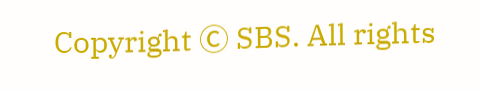Copyright Ⓒ SBS. All rights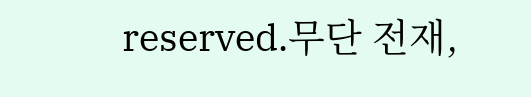reserved.무단 전재,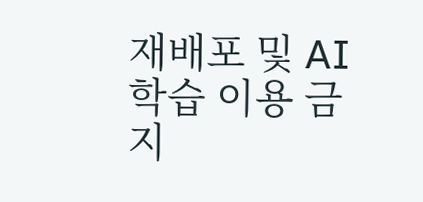재배포 및 AI학습 이용 금지